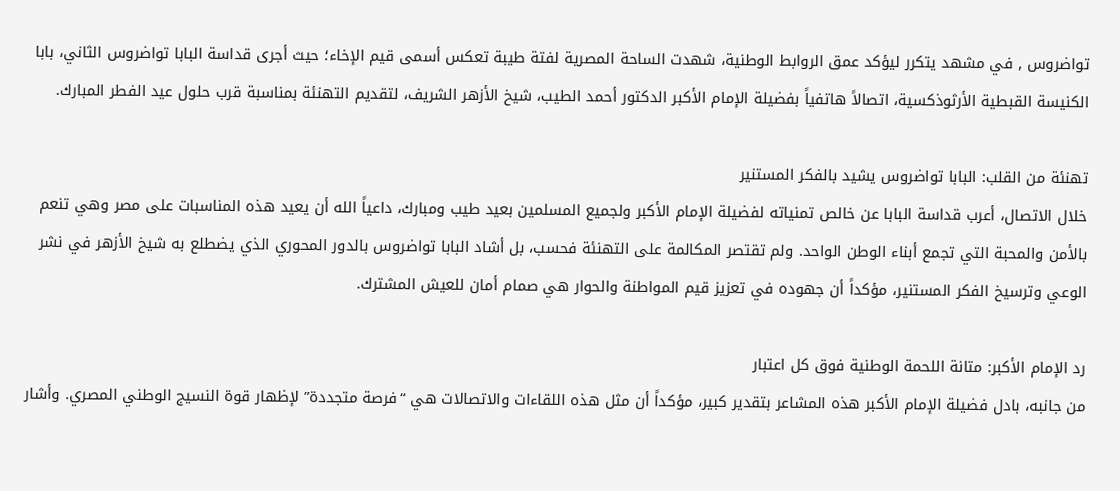تواضروس , في مشهد يتكرر ليؤكد عمق الروابط الوطنية، شهدت الساحة المصرية لفتة طيبة تعكس أسمى قيم الإخاء؛ حيث أجرى قداسة البابا تواضروس الثاني، بابا الكنيسة القبطية الأرثوذكسية، اتصالاً هاتفياً بفضيلة الإمام الأكبر الدكتور أحمد الطيب، شيخ الأزهر الشريف، لتقديم التهنئة بمناسبة قرب حلول عيد الفطر المبارك.

تهنئة من القلب: البابا تواضروس يشيد بالفكر المستنير
خلال الاتصال، أعرب قداسة البابا عن خالص تمنياته لفضيلة الإمام الأكبر ولجميع المسلمين بعيد طيب ومبارك، داعياً الله أن يعيد هذه المناسبات على مصر وهي تنعم بالأمن والمحبة التي تجمع أبناء الوطن الواحد. ولم تقتصر المكالمة على التهنئة فحسب، بل أشاد البابا تواضروس بالدور المحوري الذي يضطلع به شيخ الأزهر في نشر الوعي وترسيخ الفكر المستنير، مؤكداً أن جهوده في تعزيز قيم المواطنة والحوار هي صمام أمان للعيش المشترك.

رد الإمام الأكبر: متانة اللحمة الوطنية فوق كل اعتبار
من جانبه، بادل فضيلة الإمام الأكبر هذه المشاعر بتقدير كبير، مؤكداً أن مثل هذه اللقاءات والاتصالات هي “فرصة متجددة” لإظهار قوة النسيج الوطني المصري. وأشار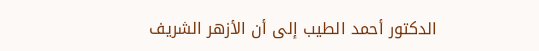الدكتور أحمد الطيب إلى أن الأزهر الشريف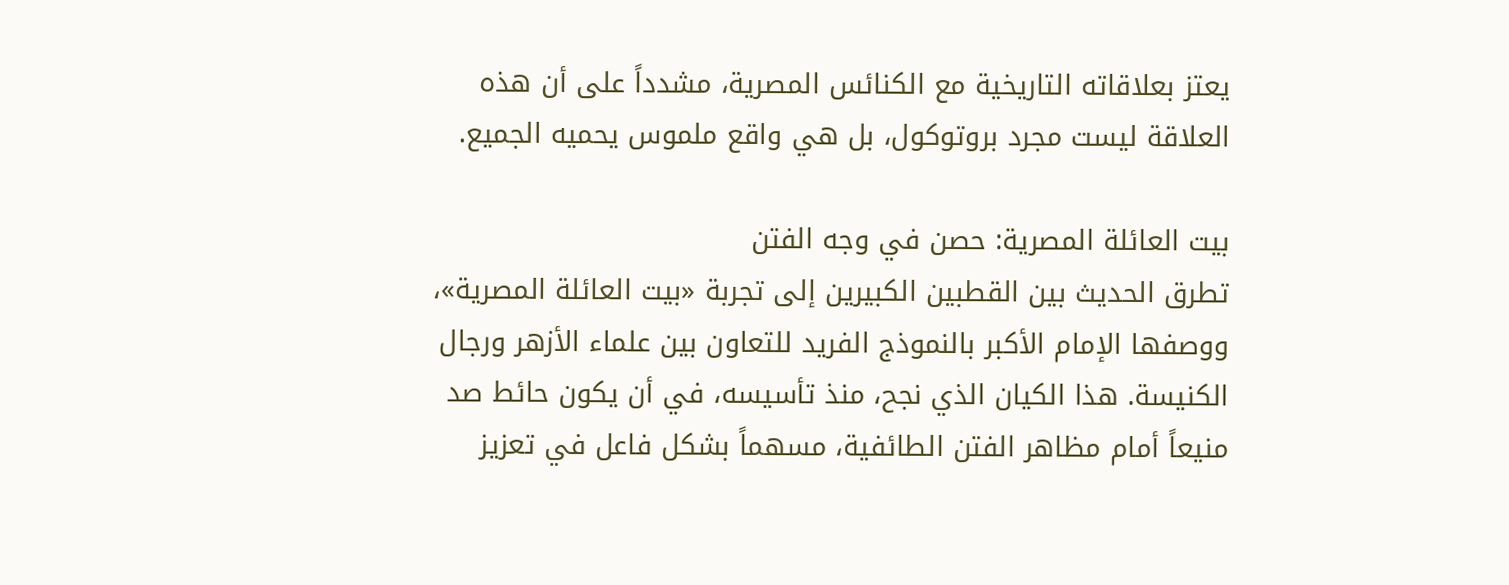يعتز بعلاقاته التاريخية مع الكنائس المصرية، مشدداً على أن هذه العلاقة ليست مجرد بروتوكول، بل هي واقع ملموس يحميه الجميع.

بيت العائلة المصرية: حصن في وجه الفتن
تطرق الحديث بين القطبين الكبيرين إلى تجربة «بيت العائلة المصرية»، ووصفها الإمام الأكبر بالنموذج الفريد للتعاون بين علماء الأزهر ورجال الكنيسة. هذا الكيان الذي نجح، منذ تأسيسه، في أن يكون حائط صد منيعاً أمام مظاهر الفتن الطائفية، مسهماً بشكل فاعل في تعزيز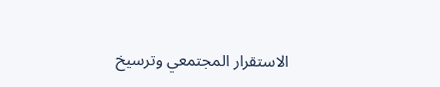الاستقرار المجتمعي وترسيخ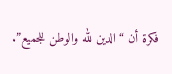فكرة أن “الدين لله والوطن للجميع”.